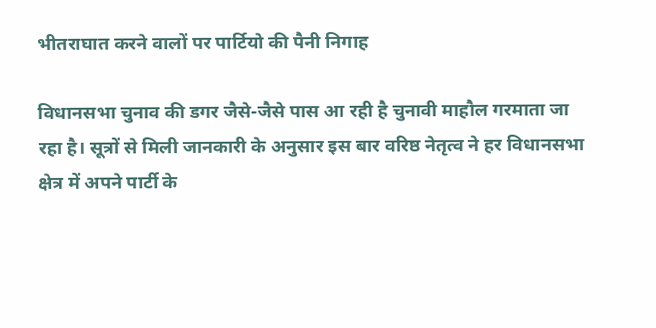भीतराघात करने वालों पर पार्टियो की पैनी निगाह

विधानसभा चुनाव की डगर जैसे-जैसे पास आ रही है चुनावी माहौल गरमाता जा रहा है। सूत्रों से मिली जानकारी के अनुसार इस बार वरिष्ठ नेतृत्व ने हर विधानसभा क्षेत्र में अपने पार्टी के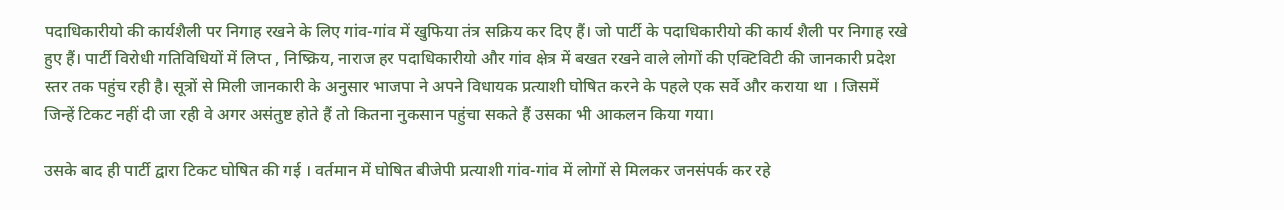पदाधिकारीयो की कार्यशैली पर निगाह रखने के लिए गांव-गांव में खुफिया तंत्र सक्रिय कर दिए हैं। जो पार्टी के पदाधिकारीयो की कार्य शैली पर निगाह रखे हुए हैं। पार्टी विरोधी गतिविधियों में लिप्त , निष्क्रिय, नाराज हर पदाधिकारीयो और गांव क्षेत्र में बखत रखने वाले लोगों की एक्टिविटी की जानकारी प्रदेश स्तर तक पहुंच रही है। सूत्रों से मिली जानकारी के अनुसार भाजपा ने अपने विधायक प्रत्याशी घोषित करने के पहले एक सर्वे और कराया था । जिसमें जिन्हें टिकट नहीं दी जा रही वे अगर असंतुष्ट होते हैं तो कितना नुकसान पहुंचा सकते हैं उसका भी आकलन किया गया।

उसके बाद ही पार्टी द्वारा टिकट घोषित की गई । वर्तमान में घोषित बीजेपी प्रत्याशी गांव-गांव में लोगों से मिलकर जनसंपर्क कर रहे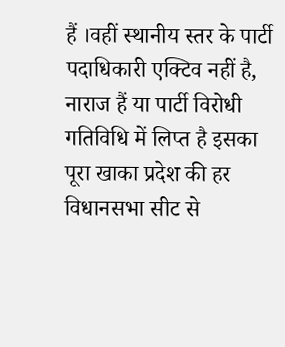हैं ।वहीं स्थानीय स्तर के पार्टी पदाधिकारी एक्टिव नहीं है, नाराज हैं या पार्टी विरोधी गतिविधि में लिप्त है इसका पूरा खाका प्रदेश की हर विधानसभा सीट से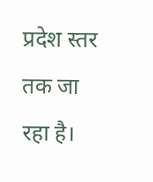प्रदेश स्तर तक जा रहा है।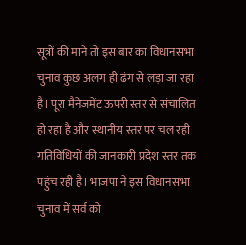सूत्रों की माने तो इस बार का विधानसभा चुनाव कुछ अलग ही ढंग से लड़ा जा रहा है। पूरा मैनेजमेंट ऊपरी स्तर से संचालित हो रहा है और स्थानीय स्तर पर चल रही गतिविधियों की जानकारी प्रदेश स्तर तक पहुंच रही है। भाजपा ने इस विधानसभा चुनाव में सर्व को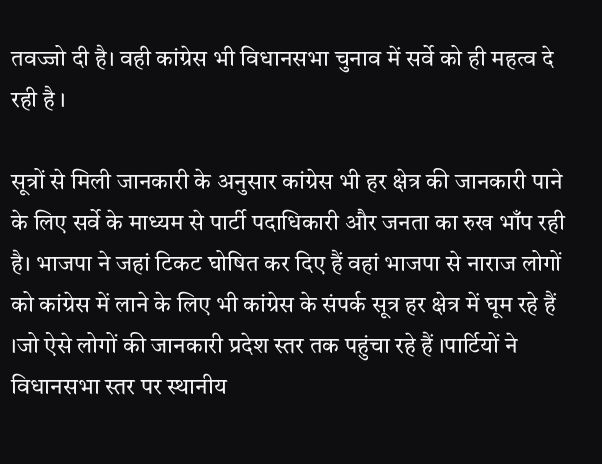तवज्जो दी है। वही कांग्रेस भी विधानसभा चुनाव में सर्वे को ही महत्व दे रही है ।

सूत्रों से मिली जानकारी के अनुसार कांग्रेस भी हर क्षेत्र की जानकारी पाने के लिए सर्वे के माध्यम से पार्टी पदाधिकारी और जनता का रुख भाँप रही है। भाजपा ने जहां टिकट घोषित कर दिए हैं वहां भाजपा से नाराज लोगों को कांग्रेस में लाने के लिए भी कांग्रेस के संपर्क सूत्र हर क्षेत्र में घूम रहे हैं ।जो ऐसे लोगों की जानकारी प्रदेश स्तर तक पहुंचा रहे हैं ।पार्टियों ने विधानसभा स्तर पर स्थानीय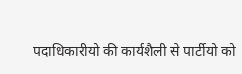पदाधिकारीयो की कार्यशैली से पार्टीयो को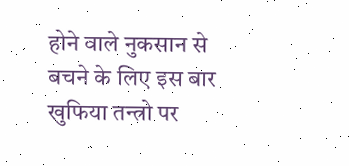होने वाले नुकसान से बचने के लिए इस बार खुफिया तन्त्रो पर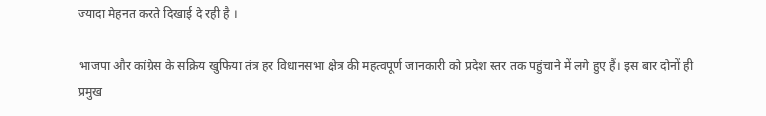ज्यादा मेहनत करते दिखाई दे रही है ।

भाजपा और कांग्रेस के सक्रिय खुफिया तंत्र हर विधानसभा क्षेत्र की महत्वपूर्ण जानकारी को प्रदेश स्तर तक पहुंचाने में लगे हुए हैं। इस बार दोनों ही प्रमुख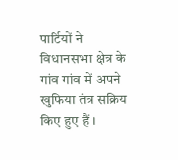पार्टियों ने विधानसभा क्षेत्र के गांव गांव में अपने खुफिया तंत्र सक्रिय किए हुए हैं ।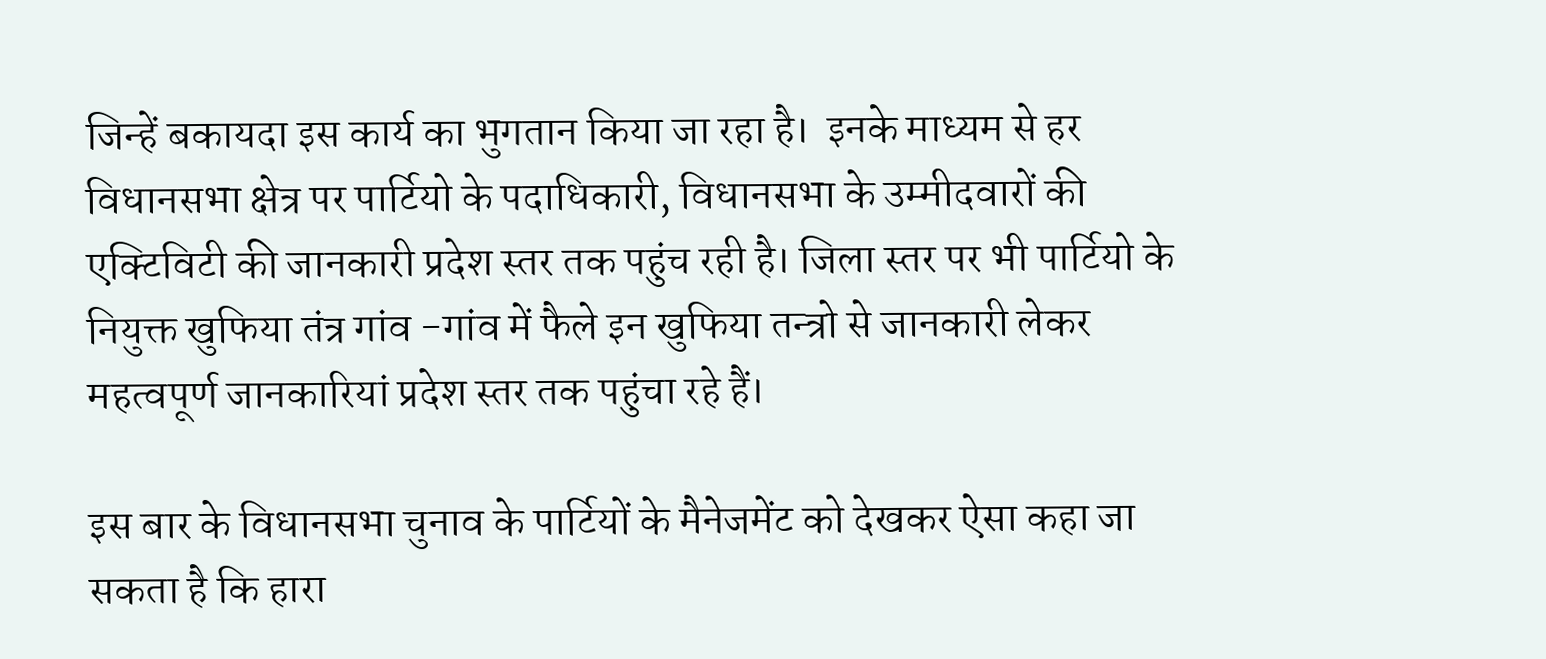जिन्हें बकायदा इस कार्य का भुगतान किया जा रहा है।  इनके माध्यम से हर विधानसभा क्षेत्र पर पार्टियो के पदाधिकारी, विधानसभा के उम्मीदवारों की एक्टिविटी की जानकारी प्रदेश स्तर तक पहुंच रही है। जिला स्तर पर भी पार्टियो के नियुक्त खुफिया तंत्र गांव -गांव में फैले इन खुफिया तन्त्रो से जानकारी लेकर महत्वपूर्ण जानकारियां प्रदेश स्तर तक पहुंचा रहे हैं।

इस बार के विधानसभा चुनाव के पार्टियों के मैनेजमेंट को देखकर ऐसा कहा जा सकता है कि हारा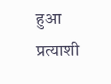हुआ प्रत्याशी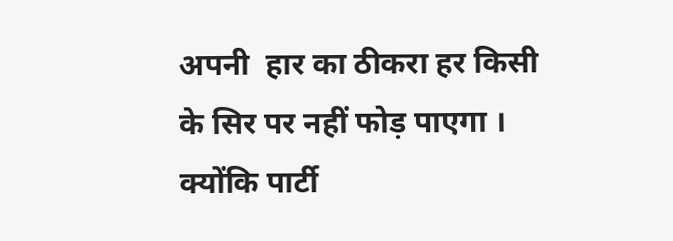अपनी  हार का ठीकरा हर किसी के सिर पर नहीं फोड़ पाएगा । क्योंकि पार्टी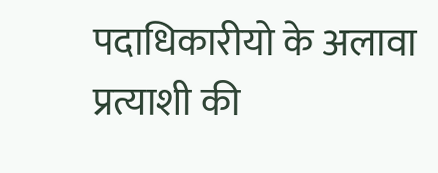पदाधिकारीयो के अलावा प्रत्याशी की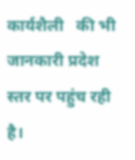कार्यशैली   की भी जानकारी प्रदेश स्तर पर पहुंच रही है।